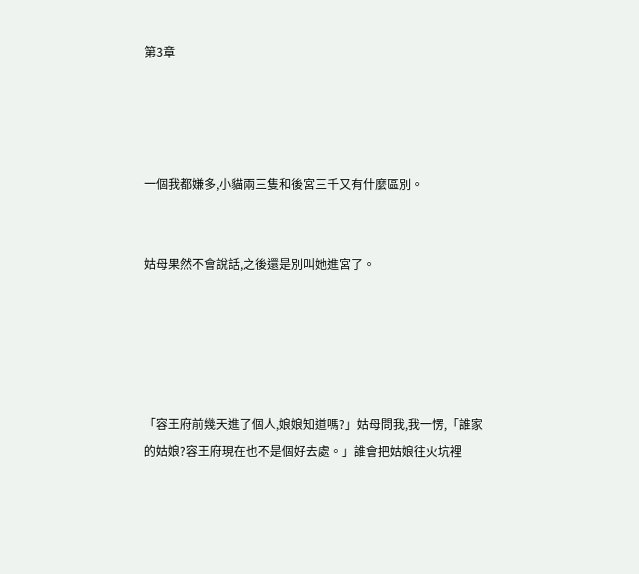第3章




一個我都嫌多,小貓兩三隻和後宮三千又有什麼區別。


姑母果然不會說話,之後還是別叫她進宮了。





「容王府前幾天進了個人,娘娘知道嗎?」姑母問我,我一愣,「誰家的姑娘?容王府現在也不是個好去處。」誰會把姑娘往火坑裡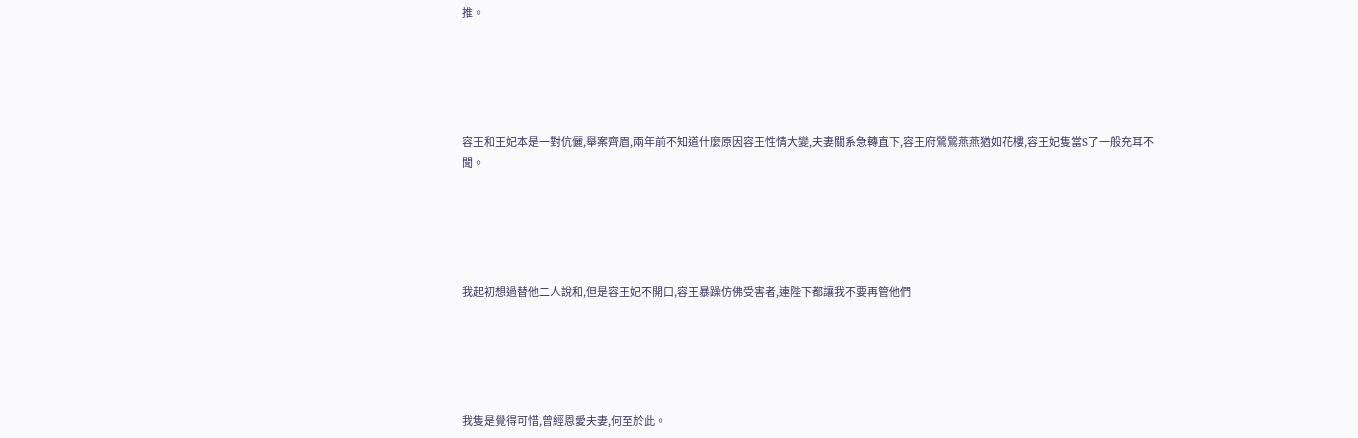推。





容王和王妃本是一對伉儷,舉案齊眉,兩年前不知道什麼原因容王性情大變,夫妻關系急轉直下,容王府鶯鶯燕燕猶如花樓,容王妃隻當S了一般充耳不聞。





我起初想過替他二人說和,但是容王妃不開口,容王暴躁仿佛受害者,連陛下都讓我不要再管他們





我隻是覺得可惜,曾經恩愛夫妻,何至於此。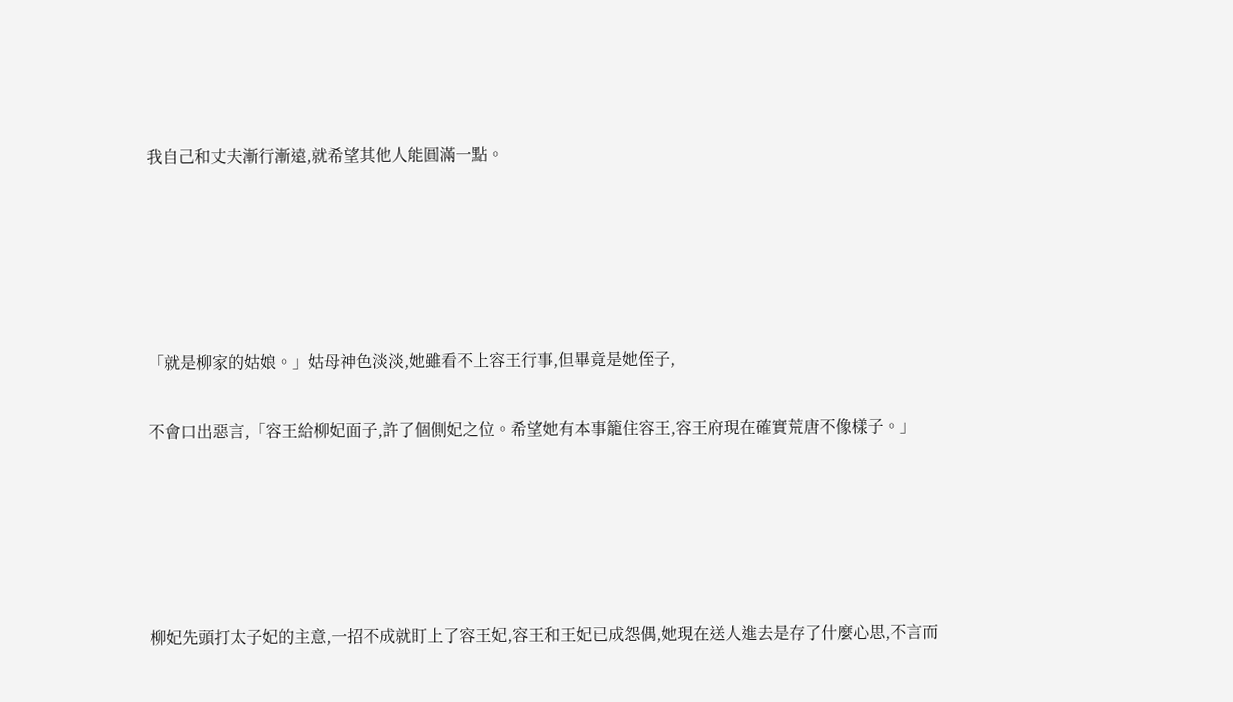我自己和丈夫漸行漸遠,就希望其他人能圓滿一點。





「就是柳家的姑娘。」姑母神色淡淡,她雖看不上容王行事,但畢竟是她侄子,

不會口出惡言,「容王給柳妃面子,許了個側妃之位。希望她有本事籠住容王,容王府現在確實荒唐不像樣子。」





柳妃先頭打太子妃的主意,一招不成就盯上了容王妃,容王和王妃已成怨偶,她現在送人進去是存了什麼心思,不言而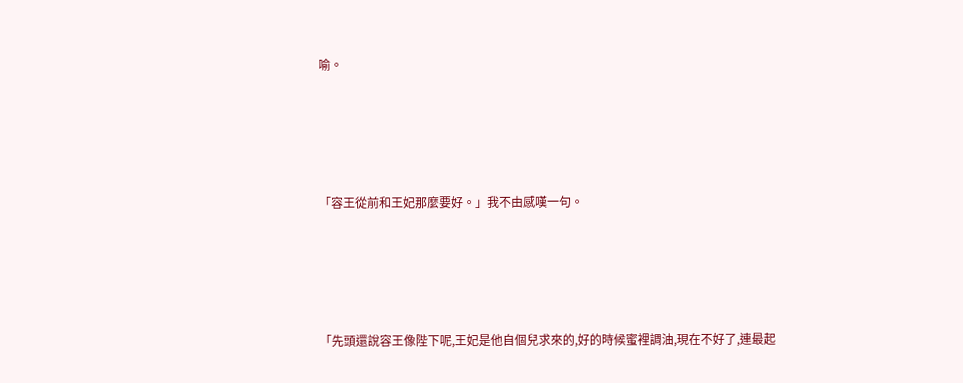喻。





「容王從前和王妃那麼要好。」我不由感嘆一句。





「先頭還說容王像陛下呢,王妃是他自個兒求來的,好的時候蜜裡調油,現在不好了,連最起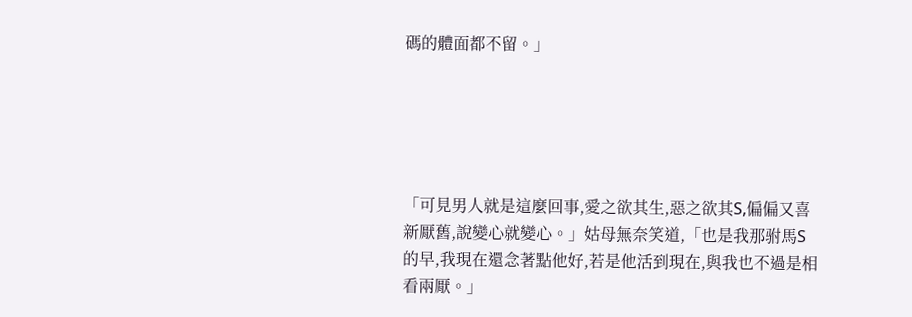碼的體面都不留。」





「可見男人就是這麼回事,愛之欲其生,惡之欲其S,偏偏又喜新厭舊,說變心就變心。」姑母無奈笑道,「也是我那驸馬S的早,我現在還念著點他好,若是他活到現在,與我也不過是相看兩厭。」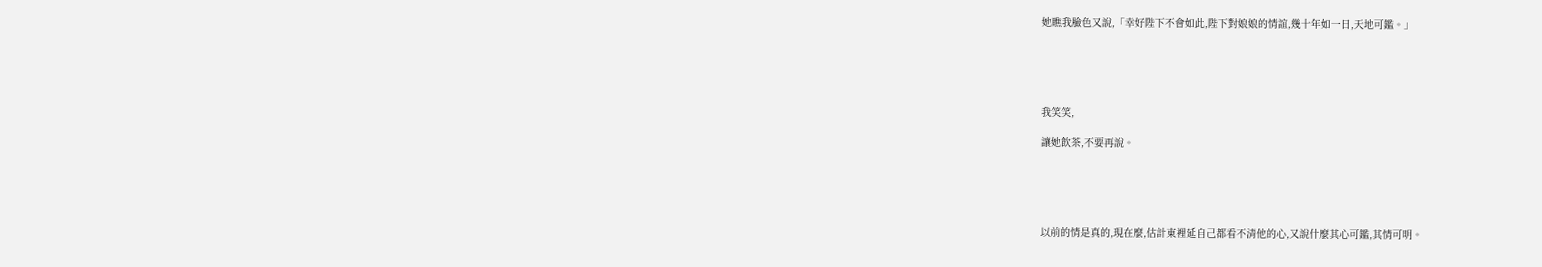她瞧我臉色又說,「幸好陛下不會如此,陛下對娘娘的情誼,幾十年如一日,天地可鑑。」





我笑笑,

讓她飲茶,不要再說。





以前的情是真的,現在麼,估計東裡延自己都看不清他的心,又說什麼其心可鑑,其情可明。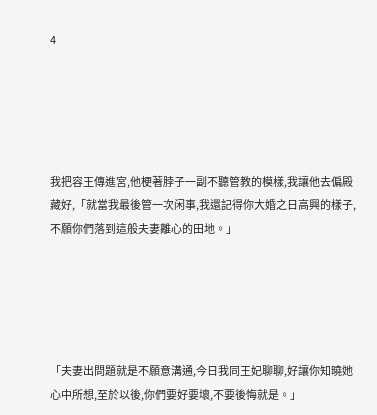4





我把容王傳進宮,他梗著脖子一副不聽管教的模樣,我讓他去偏殿藏好,「就當我最後管一次闲事,我還記得你大婚之日高興的樣子,不願你們落到這般夫妻離心的田地。」





「夫妻出問題就是不願意溝通,今日我同王妃聊聊,好讓你知曉她心中所想,至於以後,你們要好要壞,不要後悔就是。」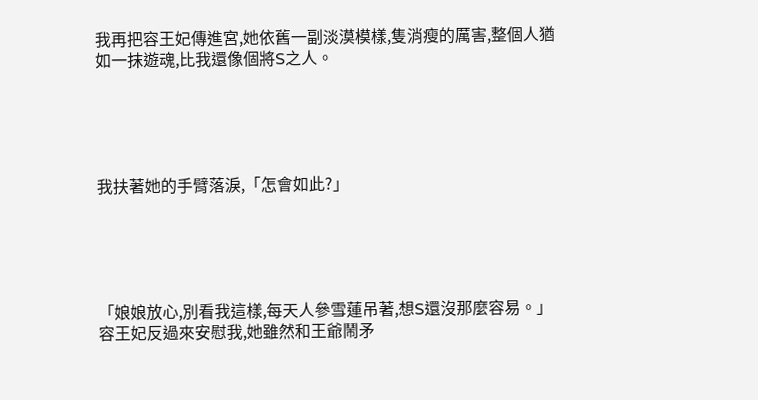我再把容王妃傳進宮,她依舊一副淡漠模樣,隻消瘦的厲害,整個人猶如一抹遊魂,比我還像個將S之人。





我扶著她的手臂落淚,「怎會如此?」





「娘娘放心,別看我這樣,每天人參雪蓮吊著,想S還沒那麼容易。」容王妃反過來安慰我,她雖然和王爺鬧矛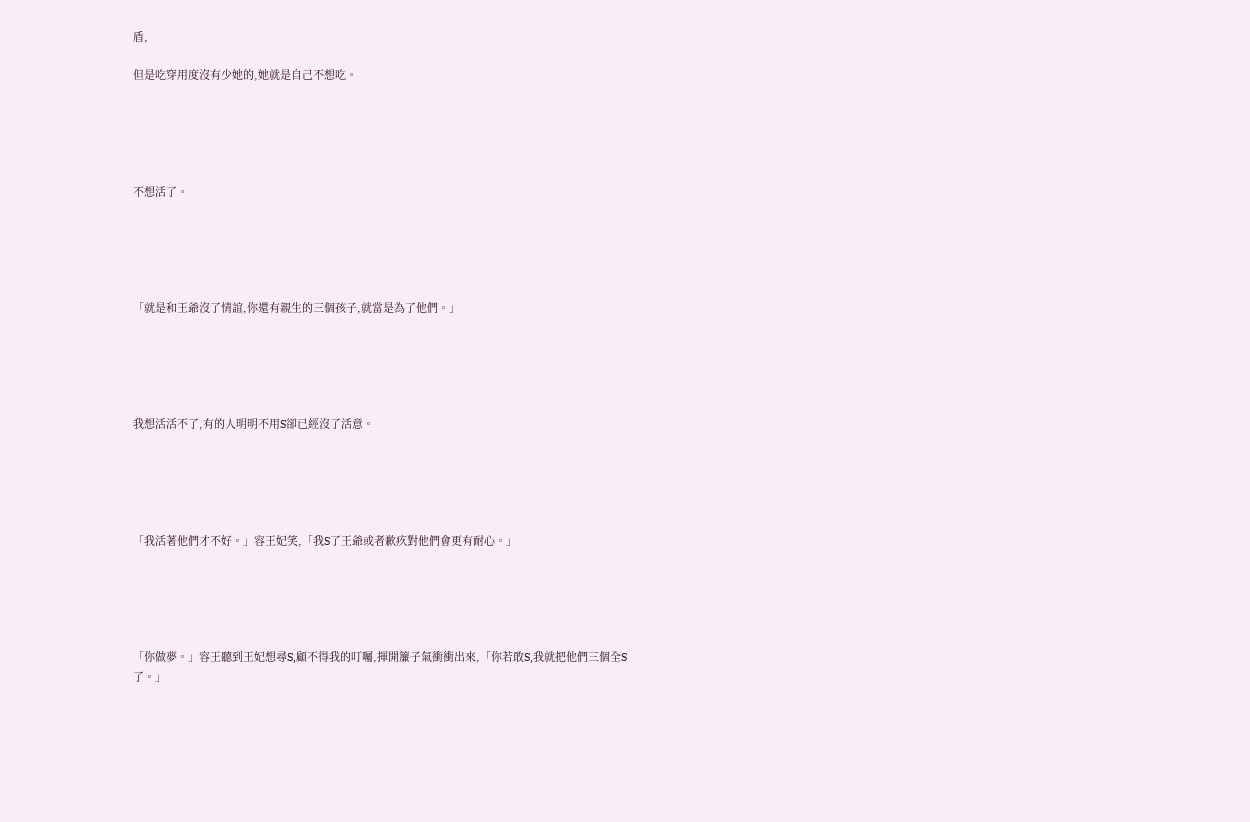盾,

但是吃穿用度沒有少她的,她就是自己不想吃。





不想活了。





「就是和王爺沒了情誼,你還有親生的三個孩子,就當是為了他們。」





我想活活不了,有的人明明不用S卻已經沒了活意。





「我活著他們才不好。」容王妃笑,「我S了王爺或者歉疚對他們會更有耐心。」





「你做夢。」容王聽到王妃想尋S,顧不得我的叮囑,揮開簾子氣衝衝出來,「你若敢S,我就把他們三個全S了。」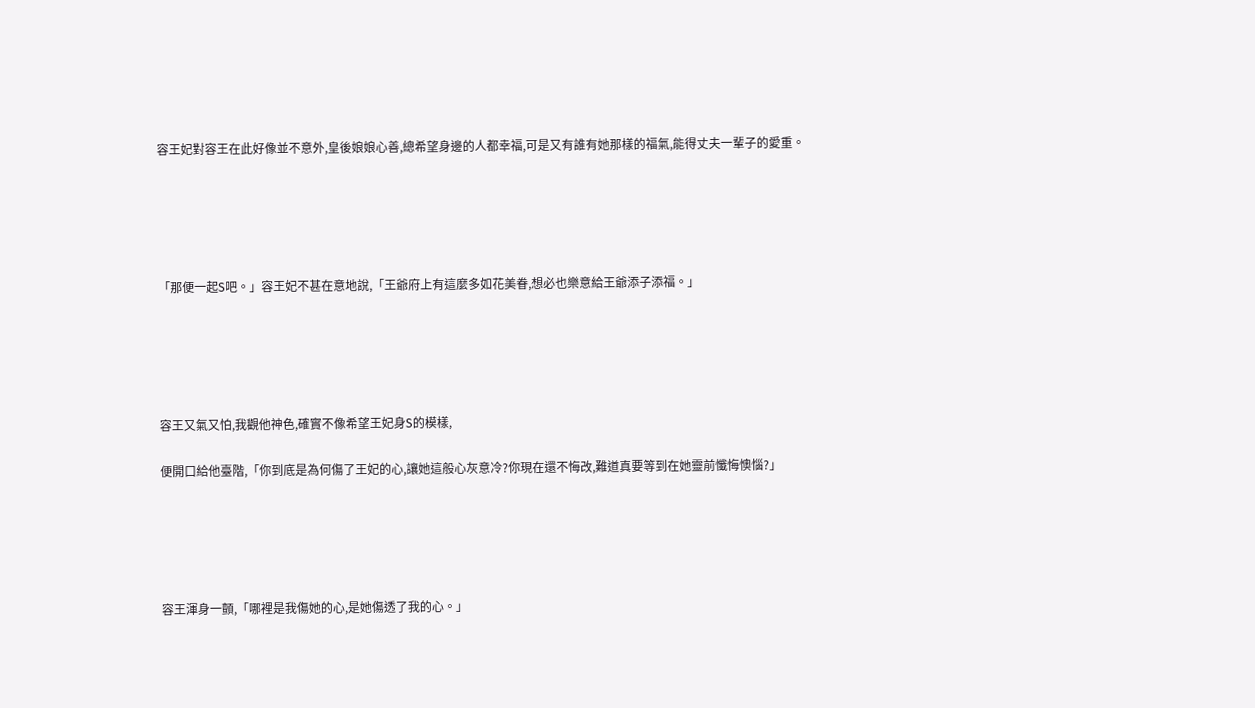容王妃對容王在此好像並不意外,皇後娘娘心善,總希望身邊的人都幸福,可是又有誰有她那樣的福氣,能得丈夫一輩子的愛重。





「那便一起S吧。」容王妃不甚在意地說,「王爺府上有這麼多如花美眷,想必也樂意給王爺添子添福。」





容王又氣又怕,我觀他神色,確實不像希望王妃身S的模樣,

便開口給他臺階,「你到底是為何傷了王妃的心,讓她這般心灰意冷?你現在還不悔改,難道真要等到在她靈前懺悔懊惱?」





容王渾身一顫,「哪裡是我傷她的心,是她傷透了我的心。」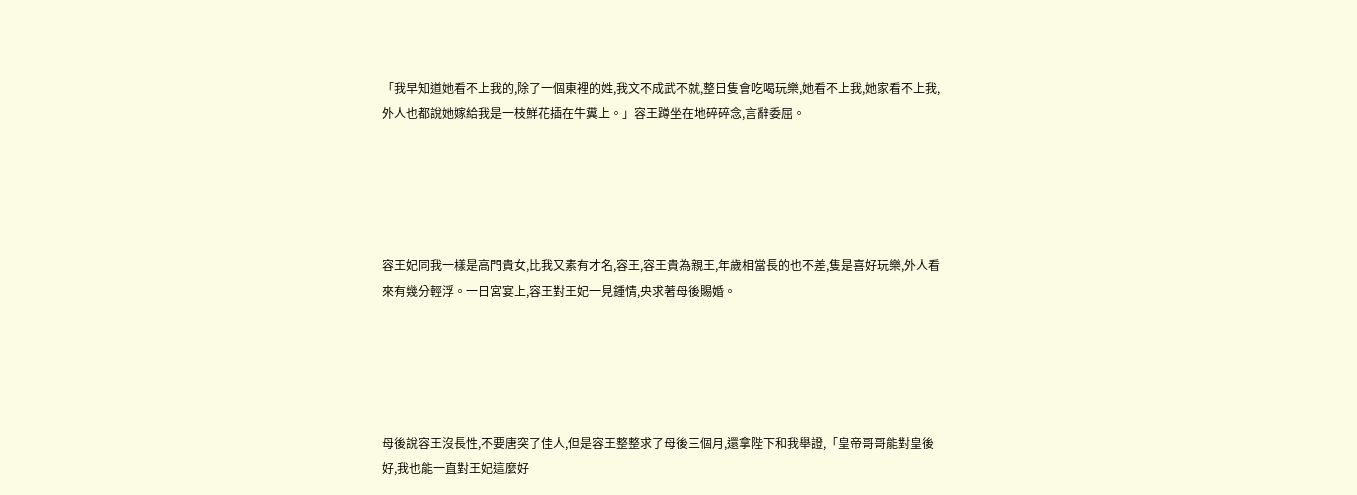「我早知道她看不上我的,除了一個東裡的姓,我文不成武不就,整日隻會吃喝玩樂,她看不上我,她家看不上我,外人也都說她嫁給我是一枝鮮花插在牛糞上。」容王蹲坐在地碎碎念,言辭委屈。





容王妃同我一樣是高門貴女,比我又素有才名,容王,容王貴為親王,年歲相當長的也不差,隻是喜好玩樂,外人看來有幾分輕浮。一日宮宴上,容王對王妃一見鍾情,央求著母後賜婚。





母後說容王沒長性,不要唐突了佳人,但是容王整整求了母後三個月,還拿陛下和我舉證,「皇帝哥哥能對皇後好,我也能一直對王妃這麼好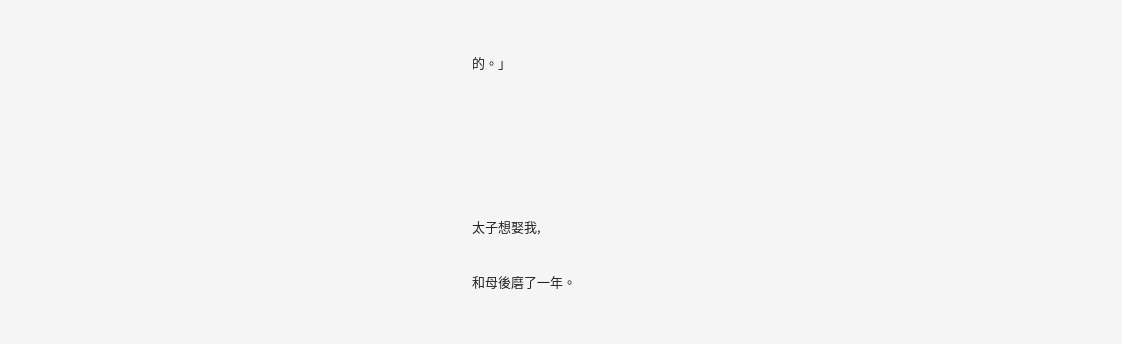的。」





太子想娶我,

和母後磨了一年。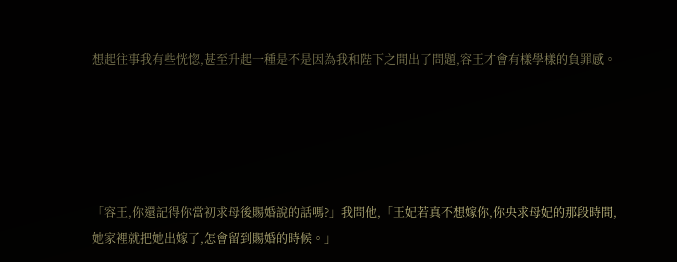想起往事我有些恍惚,甚至升起一種是不是因為我和陛下之間出了問題,容王才會有樣學樣的負罪感。





「容王,你還記得你當初求母後賜婚說的話嗎?」我問他,「王妃若真不想嫁你,你央求母妃的那段時間,她家裡就把她出嫁了,怎會留到賜婚的時候。」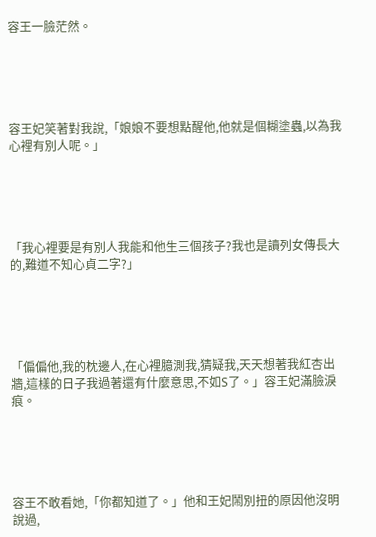容王一臉茫然。





容王妃笑著對我說,「娘娘不要想點醒他,他就是個糊塗蟲,以為我心裡有別人呢。」





「我心裡要是有別人我能和他生三個孩子?我也是讀列女傳長大的,難道不知心貞二字?」





「偏偏他,我的枕邊人,在心裡臆測我,猜疑我,天天想著我紅杏出牆,這樣的日子我過著還有什麼意思,不如S了。」容王妃滿臉淚痕。





容王不敢看她,「你都知道了。」他和王妃鬧別扭的原因他沒明說過,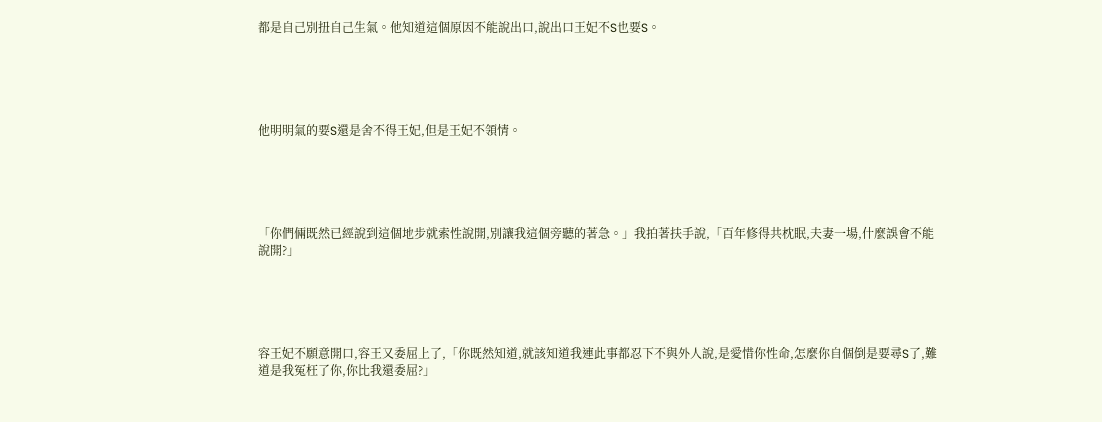都是自己別扭自己生氣。他知道這個原因不能說出口,說出口王妃不S也要S。





他明明氣的要S還是舍不得王妃,但是王妃不領情。





「你們倆既然已經說到這個地步就索性說開,別讓我這個旁聽的著急。」我拍著扶手說,「百年修得共枕眠,夫妻一場,什麼誤會不能說開?」





容王妃不願意開口,容王又委屈上了,「你既然知道,就該知道我連此事都忍下不與外人說,是愛惜你性命,怎麼你自個倒是要尋S了,難道是我冤枉了你,你比我還委屈?」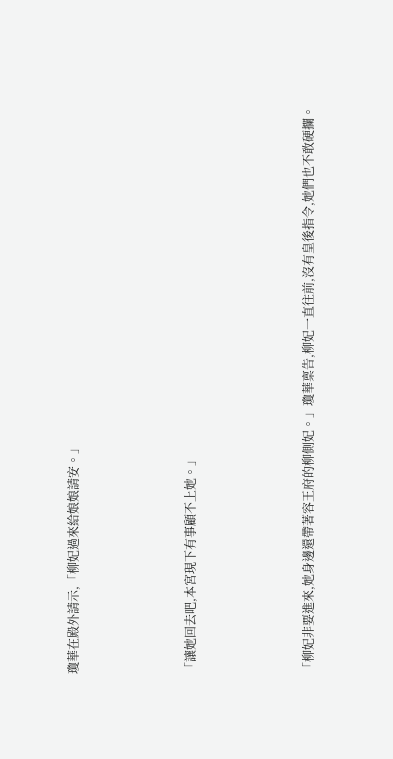瓊華在殿外請示,「柳妃過來給娘娘請安。」





「讓她回去吧,本宮現下有事顧不上她。」





「柳妃非要進來,她身邊還帶著容王府的柳側妃。」瓊華稟告,柳妃一直往前,沒有皇後指令,她們也不敢硬攔。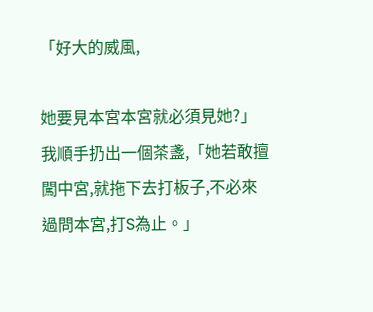「好大的威風,

她要見本宮本宮就必須見她?」我順手扔出一個茶盞,「她若敢擅闖中宮,就拖下去打板子,不必來過問本宮,打S為止。」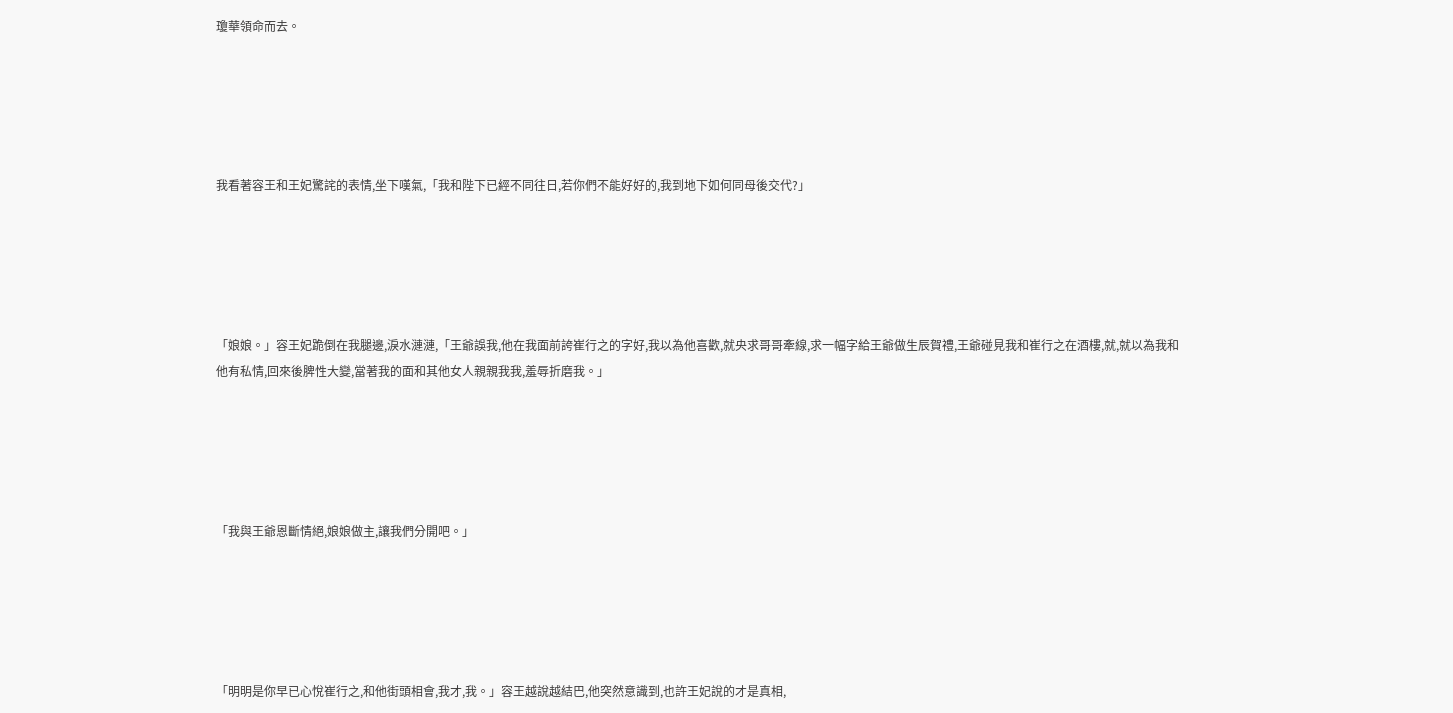瓊華領命而去。





我看著容王和王妃驚詫的表情,坐下嘆氣,「我和陛下已經不同往日,若你們不能好好的,我到地下如何同母後交代?」





「娘娘。」容王妃跪倒在我腿邊,淚水漣漣,「王爺誤我,他在我面前誇崔行之的字好,我以為他喜歡,就央求哥哥牽線,求一幅字給王爺做生辰賀禮,王爺碰見我和崔行之在酒樓,就,就以為我和他有私情,回來後脾性大變,當著我的面和其他女人親親我我,羞辱折磨我。」





「我與王爺恩斷情絕,娘娘做主,讓我們分開吧。」





「明明是你早已心悅崔行之,和他街頭相會,我才,我。」容王越說越結巴,他突然意識到,也許王妃說的才是真相,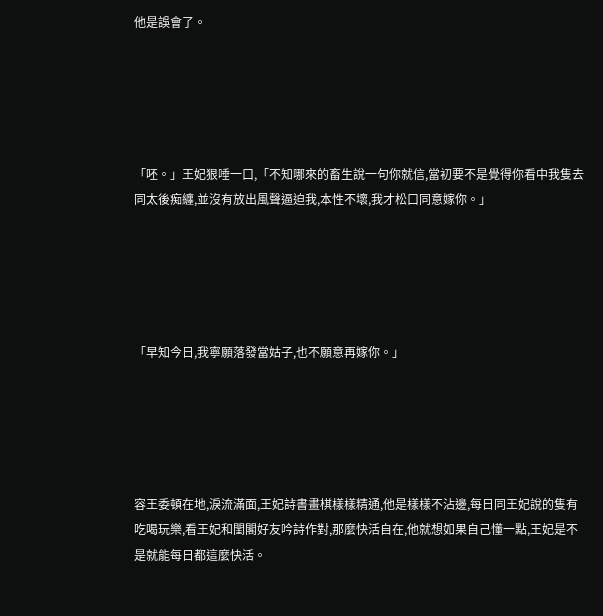他是誤會了。





「呸。」王妃狠唾一口,「不知哪來的畜生說一句你就信,當初要不是覺得你看中我隻去同太後痴纏,並沒有放出風聲逼迫我,本性不壞,我才松口同意嫁你。」





「早知今日,我寧願落發當姑子,也不願意再嫁你。」





容王委頓在地,淚流滿面,王妃詩書畫棋樣樣精通,他是樣樣不沾邊,每日同王妃說的隻有吃喝玩樂,看王妃和閨閣好友吟詩作對,那麼快活自在,他就想如果自己懂一點,王妃是不是就能每日都這麼快活。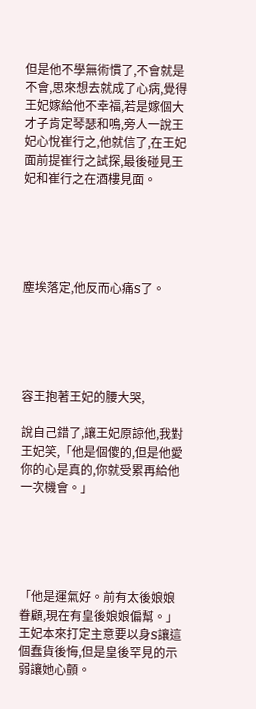但是他不學無術慣了,不會就是不會,思來想去就成了心病,覺得王妃嫁給他不幸福,若是嫁個大才子肯定琴瑟和鳴,旁人一說王妃心悅崔行之,他就信了,在王妃面前提崔行之試探,最後碰見王妃和崔行之在酒樓見面。





塵埃落定,他反而心痛S了。





容王抱著王妃的腰大哭,

說自己錯了,讓王妃原諒他,我對王妃笑,「他是個傻的,但是他愛你的心是真的,你就受累再給他一次機會。」





「他是運氣好。前有太後娘娘眷顧,現在有皇後娘娘偏幫。」王妃本來打定主意要以身S讓這個蠢貨後悔,但是皇後罕見的示弱讓她心顫。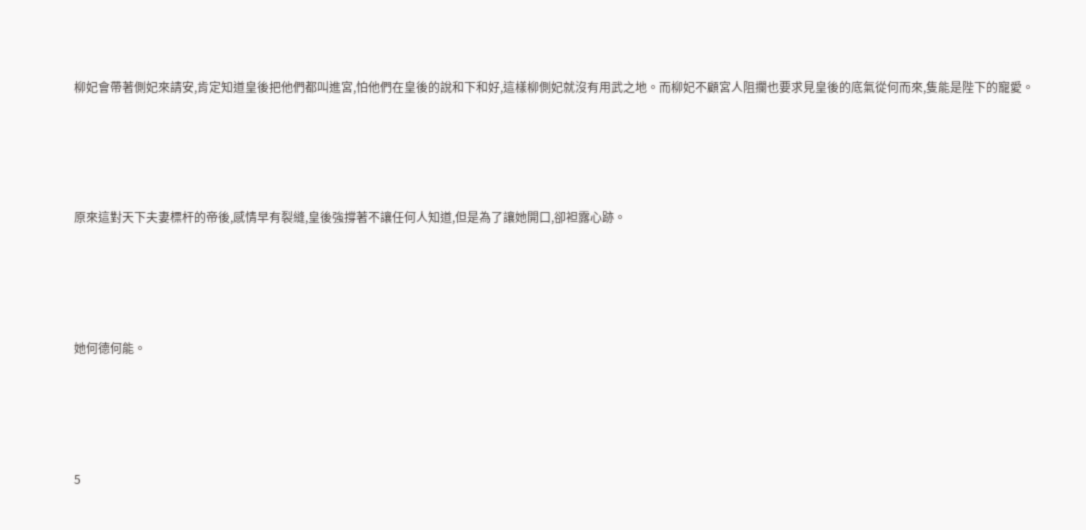柳妃會帶著側妃來請安,肯定知道皇後把他們都叫進宮,怕他們在皇後的說和下和好,這樣柳側妃就沒有用武之地。而柳妃不顧宮人阻攔也要求見皇後的底氣從何而來,隻能是陛下的寵愛。





原來這對天下夫妻標杆的帝後,感情早有裂縫,皇後強撐著不讓任何人知道,但是為了讓她開口,卻袒露心跡。





她何德何能。





5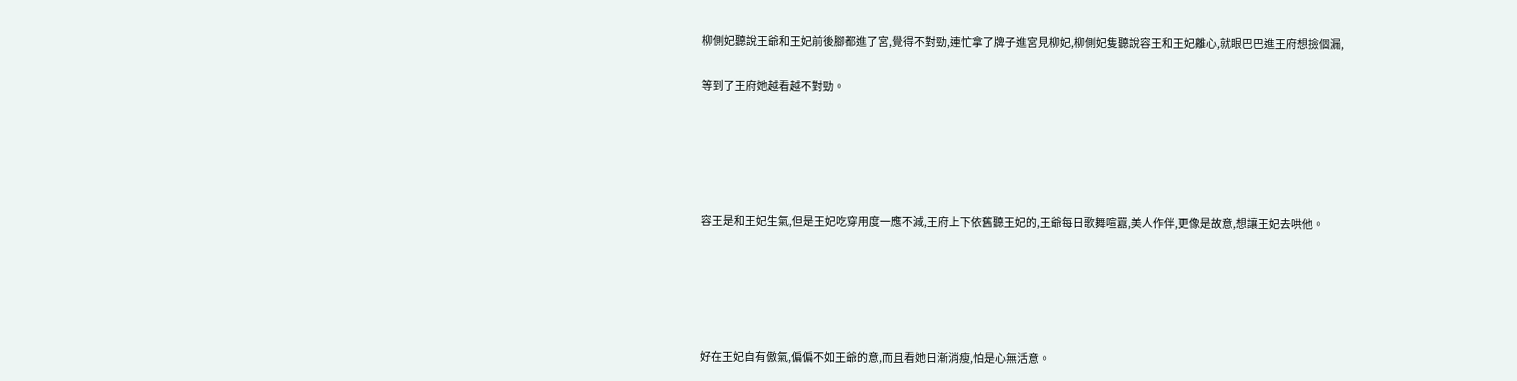柳側妃聽說王爺和王妃前後腳都進了宮,覺得不對勁,連忙拿了牌子進宮見柳妃,柳側妃隻聽說容王和王妃離心,就眼巴巴進王府想撿個漏,

等到了王府她越看越不對勁。





容王是和王妃生氣,但是王妃吃穿用度一應不減,王府上下依舊聽王妃的,王爺每日歌舞喧囂,美人作伴,更像是故意,想讓王妃去哄他。





好在王妃自有傲氣,偏偏不如王爺的意,而且看她日漸消瘦,怕是心無活意。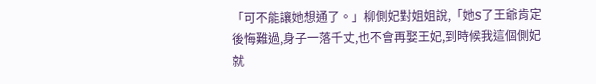「可不能讓她想通了。」柳側妃對姐姐說,「她S了王爺肯定後悔難過,身子一落千丈,也不會再娶王妃,到時候我這個側妃就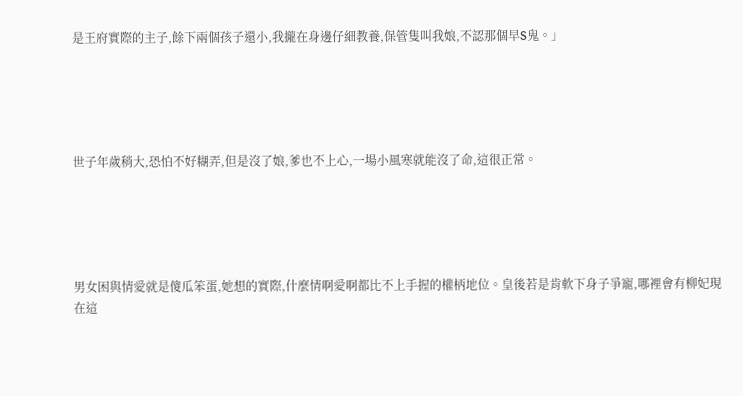是王府實際的主子,餘下兩個孩子還小,我攏在身邊仔細教養,保管隻叫我娘,不認那個早S鬼。」





世子年歲稍大,恐怕不好糊弄,但是沒了娘,爹也不上心,一場小風寒就能沒了命,這很正常。





男女困與情愛就是傻瓜笨蛋,她想的實際,什麼情啊愛啊都比不上手握的權柄地位。皇後若是肯軟下身子爭寵,哪裡會有柳妃現在這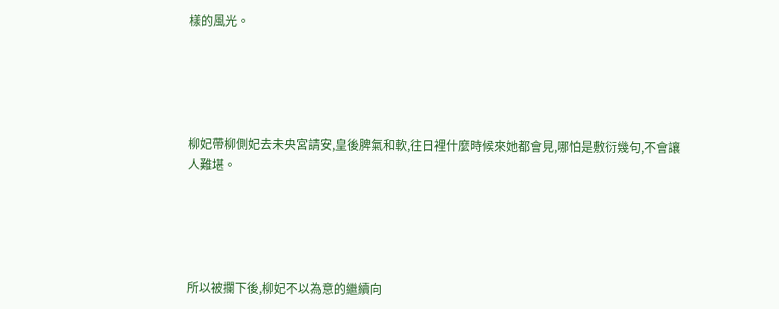樣的風光。





柳妃帶柳側妃去未央宮請安,皇後脾氣和軟,往日裡什麼時候來她都會見,哪怕是敷衍幾句,不會讓人難堪。





所以被攔下後,柳妃不以為意的繼續向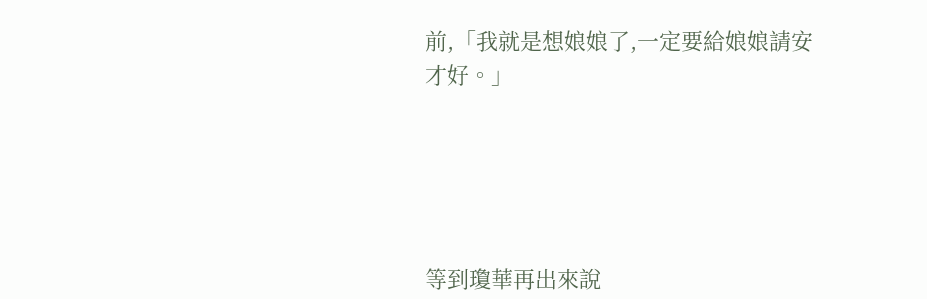前,「我就是想娘娘了,一定要給娘娘請安才好。」





等到瓊華再出來說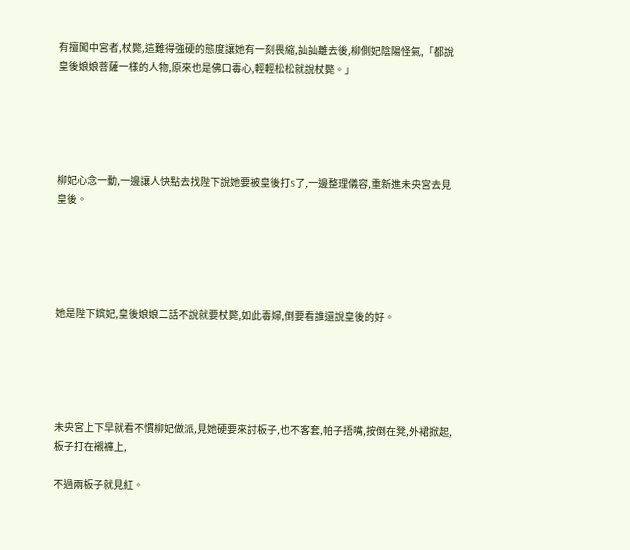有擅闖中宮者,杖斃,這難得強硬的態度讓她有一刻畏縮,訕訕離去後,柳側妃陰陽怪氣,「都說皇後娘娘菩薩一樣的人物,原來也是佛口毒心,輕輕松松就說杖斃。」





柳妃心念一動,一邊讓人快點去找陛下說她要被皇後打S了,一邊整理儀容,重新進未央宮去見皇後。





她是陛下嫔妃,皇後娘娘二話不說就要杖斃,如此毒婦,倒要看誰還說皇後的好。





未央宮上下早就看不慣柳妃做派,見她硬要來討板子,也不客套,帕子捂嘴,按倒在凳,外裙掀起,板子打在襯褲上,

不過兩板子就見紅。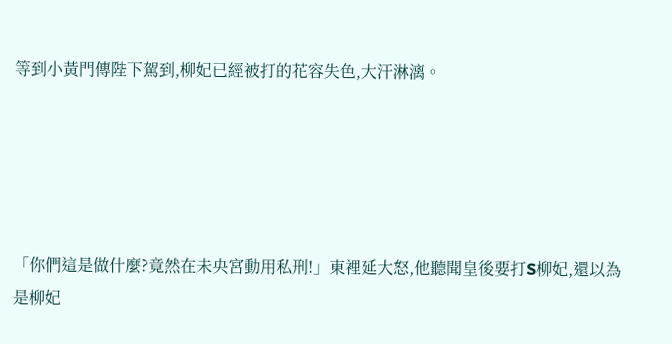等到小黃門傳陛下駕到,柳妃已經被打的花容失色,大汗淋漓。





「你們這是做什麼?竟然在未央宮動用私刑!」東裡延大怒,他聽聞皇後要打S柳妃,還以為是柳妃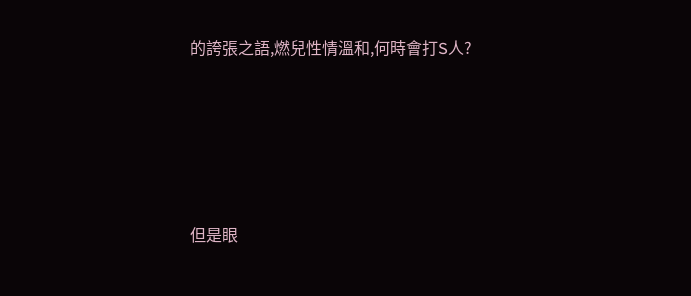的誇張之語,燃兒性情溫和,何時會打S人?





但是眼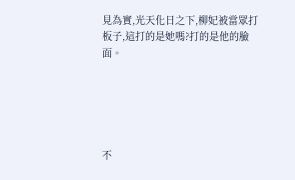見為實,光天化日之下,柳妃被當眾打板子,這打的是她嗎?打的是他的臉面。





不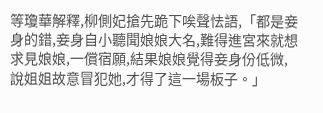等瓊華解釋,柳側妃搶先跪下唉聲怯語,「都是妾身的錯,妾身自小聽聞娘娘大名,難得進宮來就想求見娘娘,一償宿願,結果娘娘覺得妾身份低微,說姐姐故意冒犯她,才得了這一場板子。」